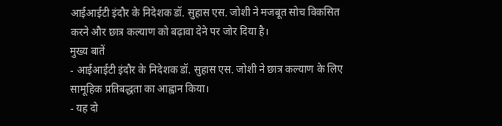आईआईटी इंदौर के निदेशक डॉ. सुहास एस. जोशी ने मजबूत सोच विकसित करने और छात्र कल्याण को बढ़ावा देने पर जोर दिया है।
मुख्य बातें
- आईआईटी इंदौर के निदेशक डॉ. सुहास एस. जोशी ने छात्र कल्याण के लिए सामूहिक प्रतिबद्धता का आह्वान किया।
- यह दो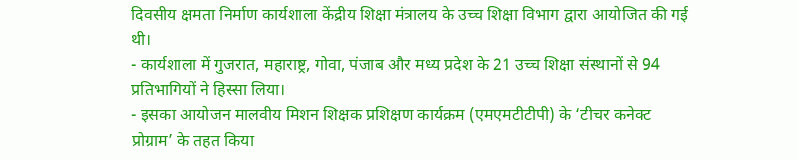दिवसीय क्षमता निर्माण कार्यशाला केंद्रीय शिक्षा मंत्रालय के उच्च शिक्षा विभाग द्वारा आयोजित की गई थी।
- कार्यशाला में गुजरात, महाराष्ट्र, गोवा, पंजाब और मध्य प्रदेश के 21 उच्च शिक्षा संस्थानों से 94 प्रतिभागियों ने हिस्सा लिया।
- इसका आयोजन मालवीय मिशन शिक्षक प्रशिक्षण कार्यक्रम (एमएमटीटीपी) के ‘टीचर कनेक्ट प्रोग्राम’ के तहत किया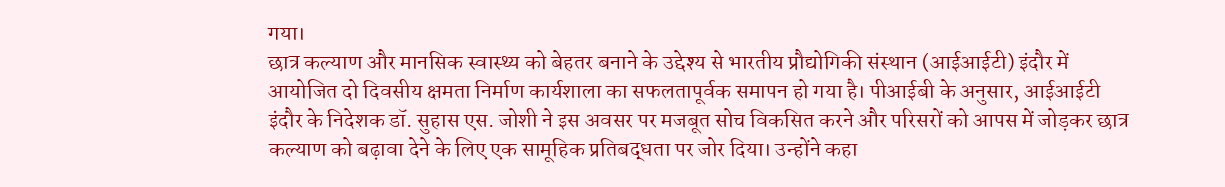गया।
छात्र कल्याण और मानसिक स्वास्थ्य को बेहतर बनाने के उद्देश्य से भारतीय प्रौद्योगिकी संस्थान (आईआईटी) इंदौर में आयोजित दो दिवसीय क्षमता निर्माण कार्यशाला का सफलतापूर्वक समापन हो गया है। पीआईबी के अनुसार, आईआईटी इंदौर के निदेशक डॉ. सुहास एस. जोशी ने इस अवसर पर मजबूत सोच विकसित करने और परिसरों को आपस में जोड़कर छात्र कल्याण को बढ़ावा देने के लिए एक सामूहिक प्रतिबद्धता पर जोर दिया। उन्होंने कहा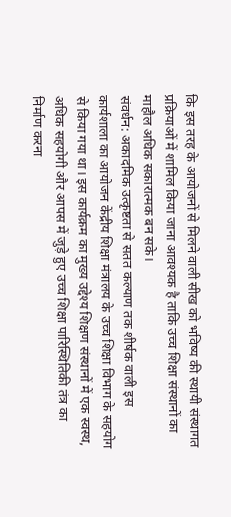कि इस तरह के आयोजनों से मिलने वाली सीख को भविष्य की स्थायी संस्थागत प्रक्रियाओं में शामिल किया जाना आवश्यक है ताकि उच्च शिक्षा संस्थानों का माहौल अधिक सकारात्मक बन सके।
संवर्धन: अकादमिक उत्कृष्टता से सतत कल्याण तक शीर्षक वाली इस कार्यशाला का आयोजन केंद्रीय शिक्षा मंत्रालय के उच्च शिक्षा विभाग के सहयोग से किया गया था। इस कार्यक्रम का मुख्य उद्देश्य शिक्षण संस्थानों में एक स्वस्थ, अधिक सहयोगी और आपस में जुड़े हुए उच्च शिक्षा पारिस्थितिकी तंत्र का निर्माण करना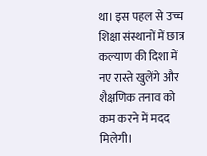था। इस पहल से उच्च शिक्षा संस्थानों में छात्र कल्याण की दिशा में नए रास्ते खुलेंगे और शैक्षणिक तनाव को कम करने में मदद मिलेगी।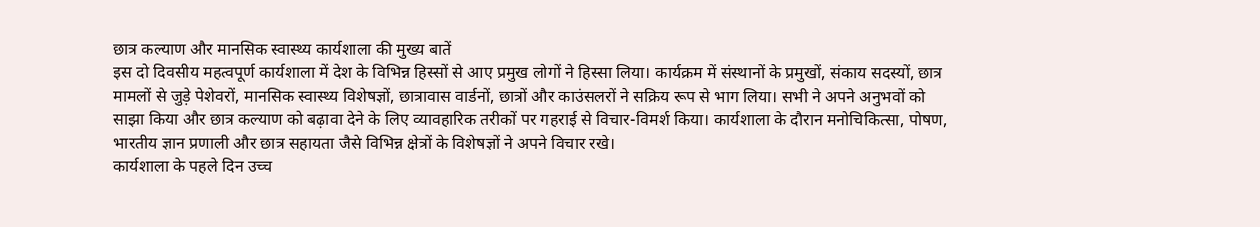छात्र कल्याण और मानसिक स्वास्थ्य कार्यशाला की मुख्य बातें
इस दो दिवसीय महत्वपूर्ण कार्यशाला में देश के विभिन्न हिस्सों से आए प्रमुख लोगों ने हिस्सा लिया। कार्यक्रम में संस्थानों के प्रमुखों, संकाय सदस्यों, छात्र मामलों से जुड़े पेशेवरों, मानसिक स्वास्थ्य विशेषज्ञों, छात्रावास वार्डनों, छात्रों और काउंसलरों ने सक्रिय रूप से भाग लिया। सभी ने अपने अनुभवों को साझा किया और छात्र कल्याण को बढ़ावा देने के लिए व्यावहारिक तरीकों पर गहराई से विचार-विमर्श किया। कार्यशाला के दौरान मनोचिकित्सा, पोषण, भारतीय ज्ञान प्रणाली और छात्र सहायता जैसे विभिन्न क्षेत्रों के विशेषज्ञों ने अपने विचार रखे।
कार्यशाला के पहले दिन उच्च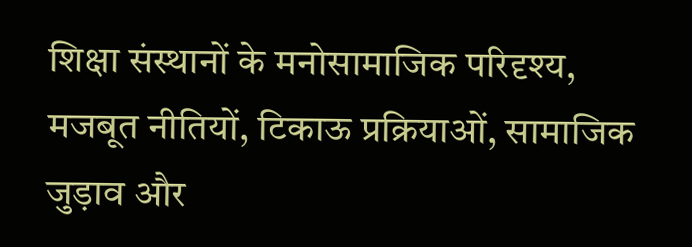शिक्षा संस्थानों के मनोसामाजिक परिदृश्य, मजबूत नीतियों, टिकाऊ प्रक्रियाओं, सामाजिक जुड़ाव और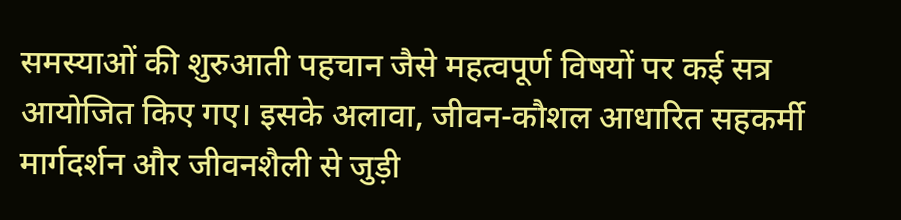समस्याओं की शुरुआती पहचान जैसे महत्वपूर्ण विषयों पर कई सत्र आयोजित किए गए। इसके अलावा, जीवन-कौशल आधारित सहकर्मी मार्गदर्शन और जीवनशैली से जुड़ी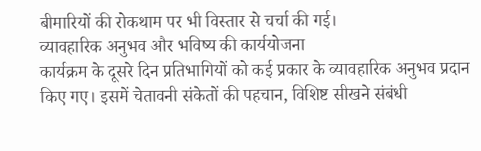बीमारियों की रोकथाम पर भी विस्तार से चर्चा की गई।
व्यावहारिक अनुभव और भविष्य की कार्ययोजना
कार्यक्रम के दूसरे दिन प्रतिभागियों को कई प्रकार के व्यावहारिक अनुभव प्रदान किए गए। इसमें चेतावनी संकेतों की पहचान, विशिष्ट सीखने संबंधी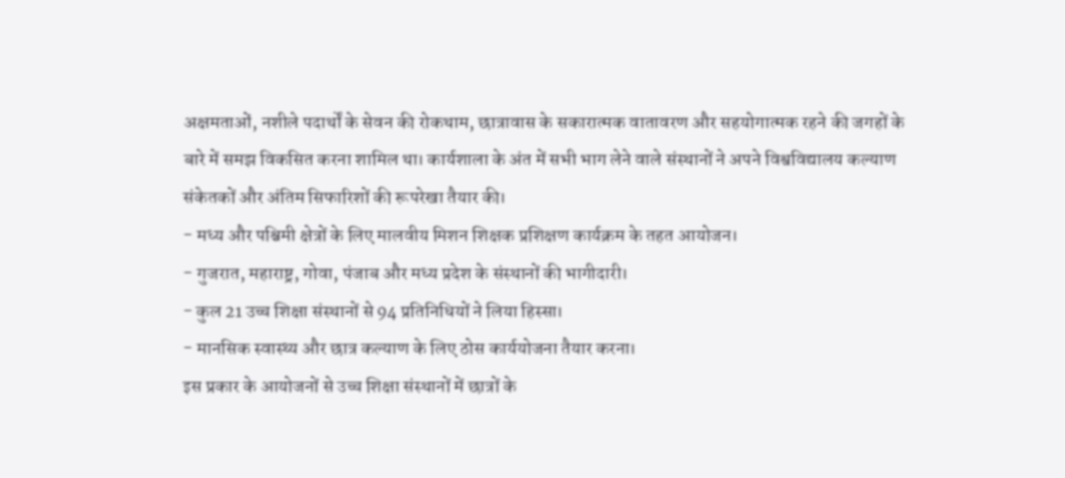अक्षमताओं, नशीले पदार्थों के सेवन की रोकथाम, छात्रावास के सकारात्मक वातावरण और सहयोगात्मक रहने की जगहों के बारे में समझ विकसित करना शामिल था। कार्यशाला के अंत में सभी भाग लेने वाले संस्थानों ने अपने विश्वविद्यालय कल्याण संकेतकों और अंतिम सिफारिशों की रूपरेखा तैयार की।
- मध्य और पश्चिमी क्षेत्रों के लिए मालवीय मिशन शिक्षक प्रशिक्षण कार्यक्रम के तहत आयोजन।
- गुजरात, महाराष्ट्र, गोवा, पंजाब और मध्य प्रदेश के संस्थानों की भागीदारी।
- कुल 21 उच्च शिक्षा संस्थानों से 94 प्रतिनिधियों ने लिया हिस्सा।
- मानसिक स्वास्थ्य और छात्र कल्याण के लिए ठोस कार्ययोजना तैयार करना।
इस प्रकार के आयोजनों से उच्च शिक्षा संस्थानों में छात्रों के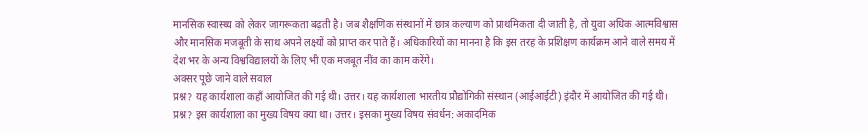मानसिक स्वास्थ्य को लेकर जागरूकता बढ़ती है। जब शैक्षणिक संस्थानों में छात्र कल्याण को प्राथमिकता दी जाती है, तो युवा अधिक आत्मविश्वास और मानसिक मजबूती के साथ अपने लक्ष्यों को प्राप्त कर पाते हैं। अधिकारियों का मानना है कि इस तरह के प्रशिक्षण कार्यक्रम आने वाले समय में देश भर के अन्य विश्वविद्यालयों के लिए भी एक मजबूत नींव का काम करेंगे।
अक्सर पूछे जाने वाले सवाल
प्रश्न? यह कार्यशाला कहाँ आयोजित की गई थी। उत्तर। यह कार्यशाला भारतीय प्रौद्योगिकी संस्थान (आईआईटी) इंदौर में आयोजित की गई थी।
प्रश्न? इस कार्यशाला का मुख्य विषय क्या था। उत्तर। इसका मुख्य विषय संवर्धन: अकादमिक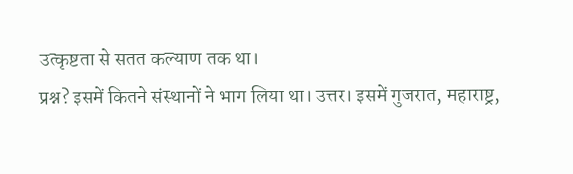उत्कृष्टता से सतत कल्याण तक था।
प्रश्न? इसमें कितने संस्थानों ने भाग लिया था। उत्तर। इसमें गुजरात, महाराष्ट्र,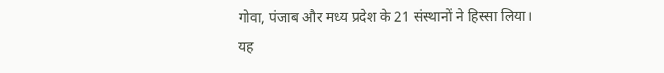गोवा, पंजाब और मध्य प्रदेश के 21 संस्थानों ने हिस्सा लिया।
यह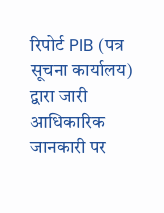रिपोर्ट PIB (पत्र सूचना कार्यालय) द्वारा जारी आधिकारिक जानकारी पर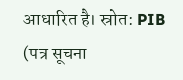आधारित है। स्रोत: PIB (पत्र सूचना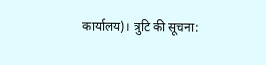कार्यालय)। त्रुटि की सूचना: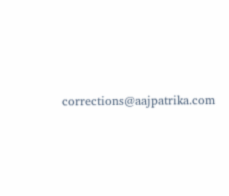corrections@aajpatrika.com